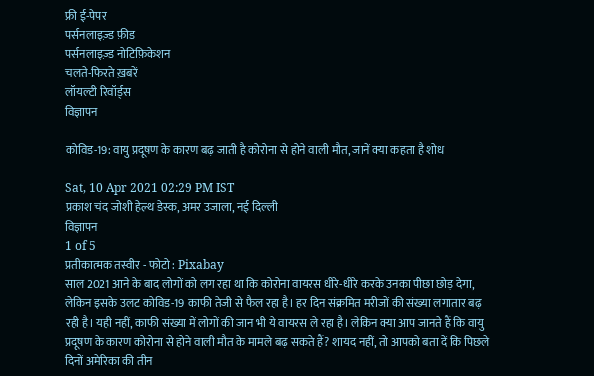फ्री ई-पेपर
पर्सनलाइज़्ड फ़ीड
पर्सनलाइज़्ड नोटिफ़िकेशन
चलते-फिरते ख़बरें
लॉयल्टी रिवॉर्ड्स
विज्ञापन

कोविड-19: वायु प्रदूषण के कारण बढ़ जाती है कोरोना से होने वाली मौत, जानें क्या कहता है शोध

Sat, 10 Apr 2021 02:29 PM IST
प्रकाश चंद जोशी हेल्थ डेस्क, अमर उजाला, नई दिल्ली
विज्ञापन
1 of 5
प्रतीकात्मक तस्वीर - फोटो : Pixabay
साल 2021 आने के बाद लोगों को लग रहा था कि कोरोना वायरस धीरे-धीरे करके उनका पीछा छोड़ देगा, लेकिन इसके उलट कोविड-19 काफी तेजी से फैल रहा है। हर दिन संक्रमित मरीजों की संख्या लगातार बढ़ रही है। यही नहीं, काफी संख्या में लोगों की जान भी ये वायरस ले रहा है। लेकिन क्या आप जानते हैं कि वायु प्रदूषण के कारण कोरोना से होने वाली मौत के मामले बढ़ सकते हैं? शायद नहीं, तो आपको बता दें कि पिछले दिनों अमेरिका की तीन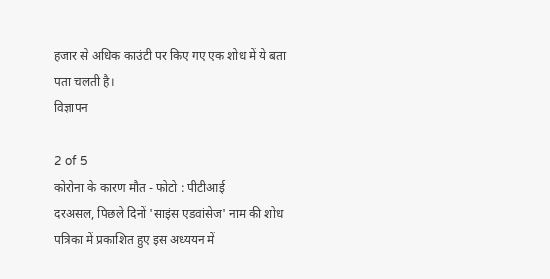हजार से अधिक काउंटी पर किए गए एक शोध में ये बता पता चलती है।
विज्ञापन

2 of 5
कोरोना के कारण मौत - फोटो : पीटीआई
दरअसल, पिछले दिनों 'साइंस एडवांसेज' नाम की शोध पत्रिका में प्रकाशित हुए इस अध्ययन में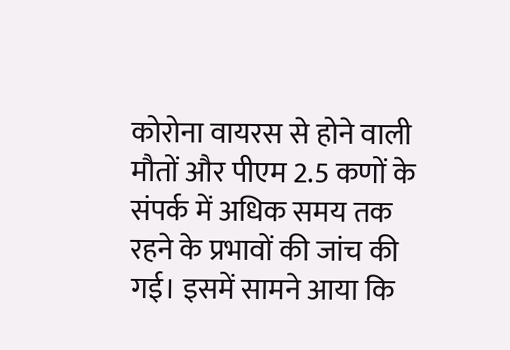कोरोना वायरस से होने वाली मौतों और पीएम 2.5 कणों के संपर्क में अधिक समय तक रहने के प्रभावों की जांच की गई। इसमें सामने आया कि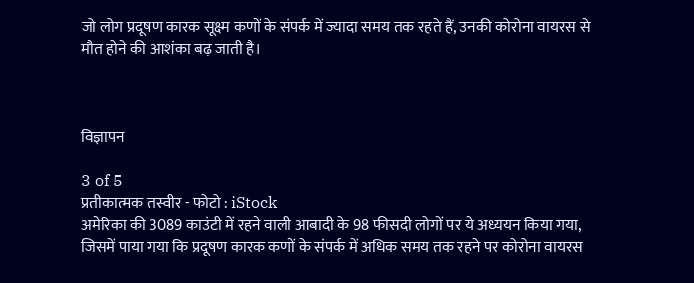जो लोग प्रदूषण कारक सूक्ष्म कणों के संपर्क में ज्यादा समय तक रहते हैं, उनकी कोरोना वायरस से मौत होने की आशंका बढ़ जाती है।



विज्ञापन

3 of 5
प्रतीकात्मक तस्वीर - फोटो : iStock
अमेरिका की 3089 काउंटी में रहने वाली आबादी के 98 फीसदी लोगों पर ये अध्ययन किया गया, जिसमें पाया गया कि प्रदूषण कारक कणों के संपर्क में अधिक समय तक रहने पर कोरोना वायरस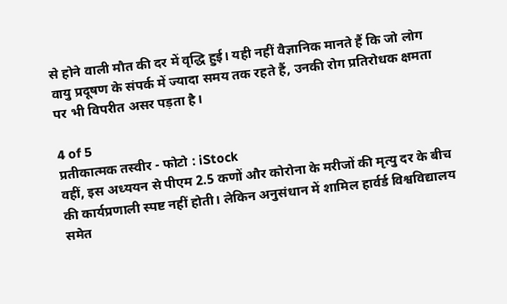से होने वाली मौत की दर में वृद्धि हुई। यही नहीं वैज्ञानिक मानते हैं कि जो लोग वायु प्रदूषण के संपर्क में ज्यादा समय तक रहते हैं, उनकी रोग प्रतिरोधक क्षमता पर भी विपरीत असर पड़ता है।

4 of 5
प्रतीकात्मक तस्वीर - फोटो : iStock
वहीं, इस अध्ययन से पीएम 2.5 कणों और कोरोना के मरीजों की मृत्यु दर के बीच की कार्यप्रणाली स्पष्ट नहीं होती। लेकिन अनुसंधान में शामिल हार्वर्ड विश्वविद्यालय समेत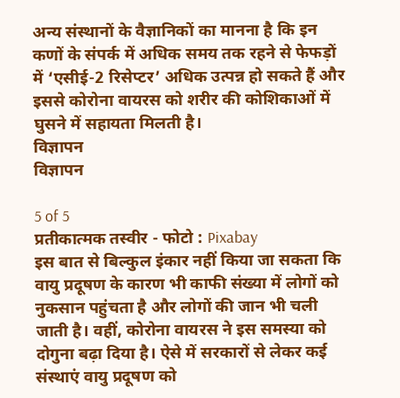अन्य संस्थानों के वैज्ञानिकों का मानना है कि इन कणों के संपर्क में अधिक समय तक रहने से फेफड़ों में ‘एसीई-2 रिसेप्टर’ अधिक उत्पन्न हो सकते हैं और इससे कोरोना वायरस को शरीर की कोशिकाओं में घुसने में सहायता मिलती है।
विज्ञापन
विज्ञापन

5 of 5
प्रतीकात्मक तस्वीर - फोटो : Pixabay
इस बात से बिल्कुल इंकार नहीं किया जा सकता कि वायु प्रदूषण के कारण भी काफी संख्या में लोगों को नुकसान पहुंचता है और लोगों की जान भी चली जाती है। वहीं, कोरोना वायरस ने इस समस्या को दोगुना बढ़ा दिया है। ऐसे में सरकारों से लेकर कई संस्थाएं वायु प्रदूषण को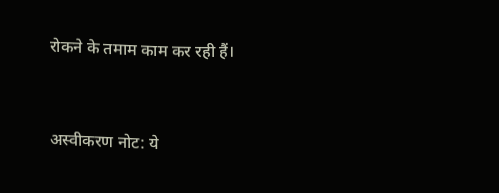रोकने के तमाम काम कर रही हैं।


अस्वीकरण नोट: ये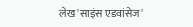लेख 'साइंस एडवांसेज'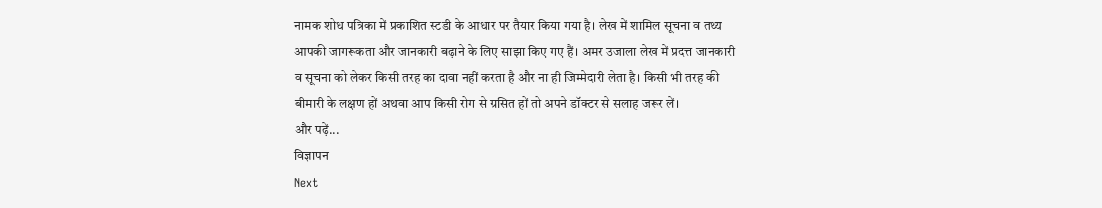नामक शोध पत्रिका में प्रकाशित स्टडी के आधार पर तैयार किया गया है। लेख में शामिल सूचना व तथ्य आपकी जागरूकता और जानकारी बढ़ाने के लिए साझा किए गए हैं। अमर उजाला लेख में प्रदत्त जानकारी व सूचना को लेकर किसी तरह का दावा नहीं करता है और ना ही जिम्मेदारी लेता है। किसी भी तरह की बीमारी के लक्षण हों अथवा आप किसी रोग से ग्रसित हों तो अपने डॉक्टर से सलाह जरूर लें।
और पढ़ें...
विज्ञापन
Next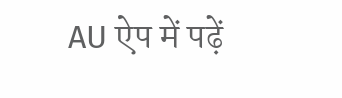AU ऐप में पढ़ें